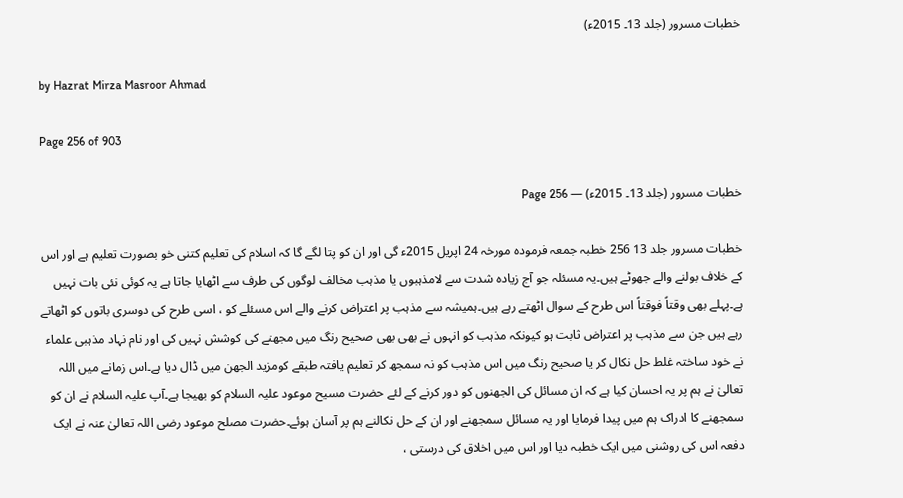خطبات مسرور (جلد 13۔ 2015ء)

by Hazrat Mirza Masroor Ahmad

Page 256 of 903

خطبات مسرور (جلد 13۔ 2015ء) — Page 256

خطبات مسرور جلد 13 256 خطبہ جمعہ فرمودہ مورخہ 24 اپریل 2015ء گی اور ان کو پتا لگے گا کہ اسلام کی تعلیم کتنی خو بصورت تعلیم ہے اور اس کے خلاف بولنے والے جھوٹے ہیں۔یہ مسئلہ جو آج زیادہ شدت سے لامذہبوں یا مذہب مخالف لوگوں کی طرف سے اٹھایا جاتا ہے یہ کوئی نئی بات نہیں ہے۔پہلے بھی وقتاً فوقتاً اس طرح کے سوال اٹھتے رہے ہیں۔ہمیشہ سے مذہب پر اعتراض کرنے والے اس مسئلے کو ، اسی طرح کی دوسری باتوں کو اٹھاتے رہے ہیں جن سے مذہب پر اعتراض ثابت ہو کیونکہ مذہب کو انہوں نے بھی بھی صحیح رنگ میں مجھنے کی کوشش نہیں کی اور نام نہاد مذہبی علماء نے خود ساختہ غلط حل نکال کر یا صحیح رنگ میں اس مذہب کو نہ سمجھ کر تعلیم یافتہ طبقے کومزید الجھن میں ڈال دیا ہے۔اس زمانے میں اللہ تعالیٰ نے ہم پر یہ احسان کیا ہے کہ ان مسائل کی الجھنوں کو دور کرنے کے لئے حضرت مسیح موعود علیہ السلام کو بھیجا ہے۔آپ علیہ السلام نے ان کو سمجھنے کا ادراک ہم میں پیدا فرمایا اور یہ مسائل سمجھنے اور ان کے حل نکالنے ہم پر آسان ہوئے۔حضرت مصلح موعود رضی اللہ تعالیٰ عنہ نے ایک دفعہ اس کی روشنی میں ایک خطبہ دیا اور اس میں اخلاق کی درستی ،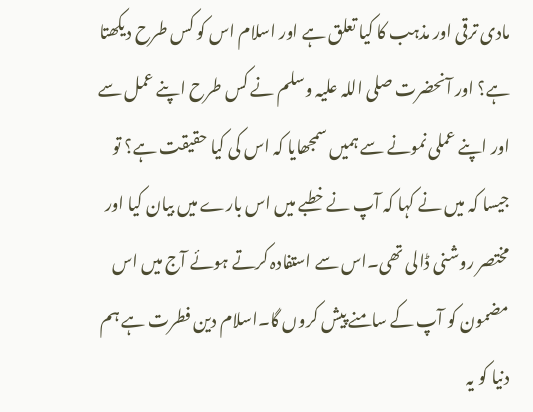مادی ترقی اور مذہب کا کیا تعلق ہے اور اسلام اس کو کس طرح دیکھتا ہے؟ اور آنحضرت صلی اللہ علیہ وسلم نے کس طرح اپنے عمل سے اور اپنے عملی نمونے سے ہمیں سمجھایا کہ اس کی کیا حقیقت ہے؟ تو جیسا کہ میں نے کہا کہ آپ نے خطبے میں اس بارے میں بیان کیا اور مختصر روشنی ڈالی تھی۔اس سے استفادہ کرتے ہوئے آج میں اس مضمون کو آپ کے سامنے پیش کروں گا۔اسلام دین فطرت ہے ہم دنیا کو یہ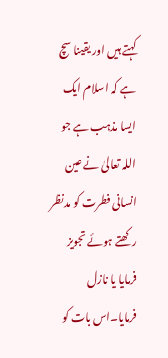کہتے ہیں اور یقینا سچ ہے کہ اسلام ایک ایسا مذہب ہے جو اللہ تعالیٰ نے عین انسانی فطرت کو مدنظر رکھتے ہوئے تجویز فرمایا یا نازل فرمایا۔اس بات کو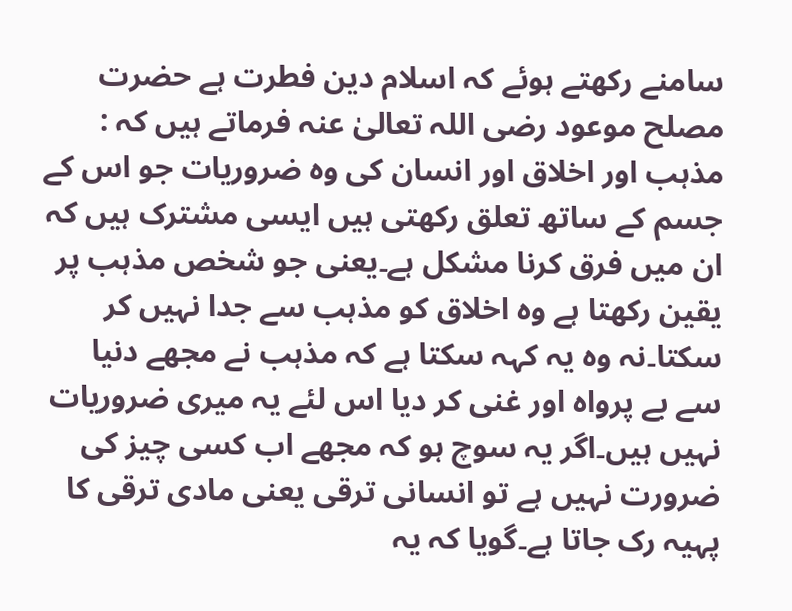سامنے رکھتے ہوئے کہ اسلام دین فطرت ہے حضرت مصلح موعود رضی اللہ تعالیٰ عنہ فرماتے ہیں کہ : مذہب اور اخلاق اور انسان کی وہ ضروریات جو اس کے جسم کے ساتھ تعلق رکھتی ہیں ایسی مشترک ہیں کہ ان میں فرق کرنا مشکل ہے۔یعنی جو شخص مذہب پر یقین رکھتا ہے وہ اخلاق کو مذہب سے جدا نہیں کر سکتا۔نہ وہ یہ کہہ سکتا ہے کہ مذہب نے مجھے دنیا سے بے پرواہ اور غنی کر دیا اس لئے یہ میری ضروریات نہیں ہیں۔اگر یہ سوچ ہو کہ مجھے اب کسی چیز کی ضرورت نہیں ہے تو انسانی ترقی یعنی مادی ترقی کا پہیہ رک جاتا ہے۔گویا کہ یہ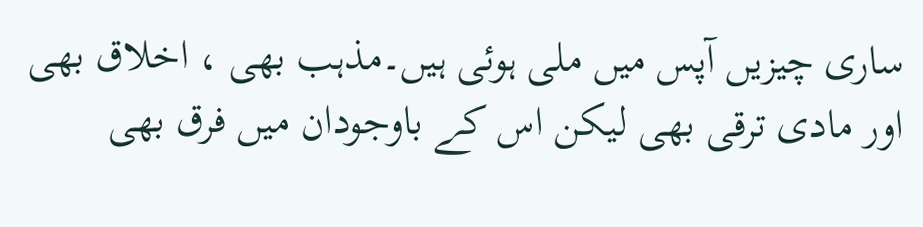ساری چیزیں آپس میں ملی ہوئی ہیں۔مذہب بھی ، اخلاق بھی اور مادی ترقی بھی لیکن اس کے باوجودان میں فرق بھی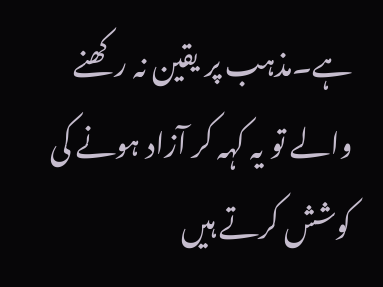ہے۔مذہب پر یقین نہ رکھنے والے تو یہ کہہ کر آزاد ہونے کی کوشش کرتے ہیں